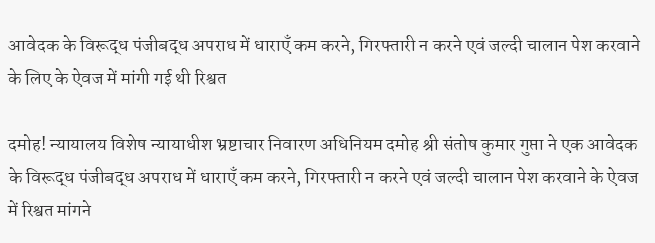आवेदक के विरूद्ध पंजीबद्ध अपराध में धाराएँ कम करने, गिरफ्तारी न करने एवं जल्दी चालान पेश करवाने के लिए के ऐवज में मांगी गई थी रिश्वत

दमोह! न्यायालय विशेष न्यायाधीश भ्रष्टाचार निवारण अधिनियम दमोह श्री संतोष कुमार गुप्ता ने एक आवेदक के विरूद्ध पंजीबद्ध अपराध में धाराएँ कम करने, गिरफ्तारी न करने एवं जल्दी चालान पेश करवाने के ऐवज में रिश्वत मांगने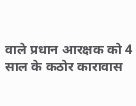वाले प्रधान आरक्षक को 4 साल के कठोर कारावास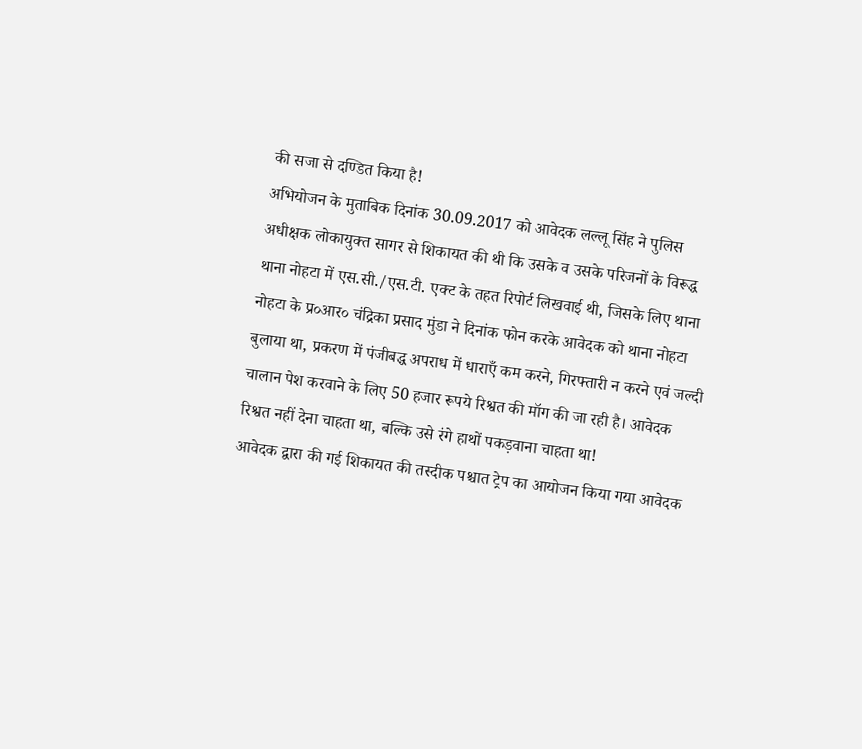की सजा से दण्डित किया है!
अभियोजन के मुताबिक दिनांक 30.09.2017 को आवेदक लल्लू सिंह ने पुलिस अधीक्षक लोकायुक्त सागर से शिकायत की थी कि उसके व उसके परिजनों के विरूद्ध थाना नोहटा में एस.सी./एस.टी. एक्ट के तहत रिपोर्ट लिखवाई थी, जिसके लिए थाना नोहटा के प्र०आर० चंद्रिका प्रसाद मुंडा ने दिनांक फोन करके आवेदक को थाना नोहटा बुलाया था, प्रकरण में पंजीबद्ध अपराध में धाराएँ कम करने, गिरफ्तारी न करने एवं जल्दी चालान पेश करवाने के लिए 50 हजार रूपये रिश्वत की मॉग की जा रही है। आवेदक रिश्वत नहीं देना चाहता था, बल्कि उसे रंगे हाथों पकड़वाना चाहता था!
आवेदक द्वारा की गई शिकायत की तस्दीक पश्चात ट्रेप का आयोजन किया गया आवेदक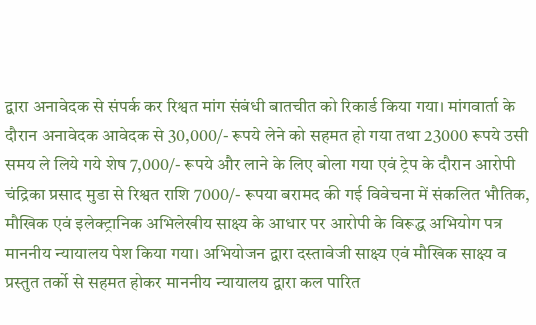द्वारा अनावेदक से संपर्क कर रिश्वत मांग संबंधी बातचीत को रिकार्ड किया गया। मांगवार्ता के दौरान अनावेदक आवेदक से 30,000/- रूपये लेने को सहमत हो गया तथा 23000 रूपये उसी समय ले लिये गये शेष 7,000/- रूपये और लाने के लिए बोला गया एवं ट्रेप के दौरान आरोपी चंद्रिका प्रसाद मुडा से रिश्वत राशि 7000/- रूपया बरामद की गई विवेचना में संकलित भौतिक, मौखिक एवं इलेक्ट्रानिक अभिलेखीय साक्ष्य के आधार पर आरोपी के विरूद्ध अभियोग पत्र माननीय न्यायालय पेश किया गया। अभियोजन द्वारा दस्तावेजी साक्ष्य एवं मौखिक साक्ष्य व प्रस्तुत तर्को से सहमत होकर माननीय न्यायालय द्वारा कल पारित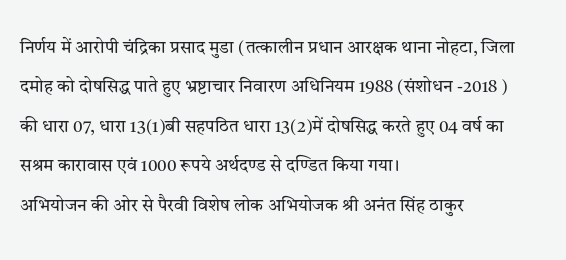निर्णय में आरोपी चंद्रिका प्रसाद मुडा (तत्कालीन प्रधान आरक्षक थाना नोहटा, जिला दमोह को दोषसिद्ध पाते हुए भ्रष्टाचार निवारण अधिनियम 1988 (संशोधन -2018 ) की धारा 07, धारा 13(1)बी सहपठित धारा 13(2)में दोषसिद्ध करते हुए 04 वर्ष का सश्रम कारावास एवं 1000 रूपये अर्थदण्ड से दण्डित किया गया।
अभियोजन की ओर से पैरवी विशेष लोक अभियोजक श्री अनंत सिंह ठाकुर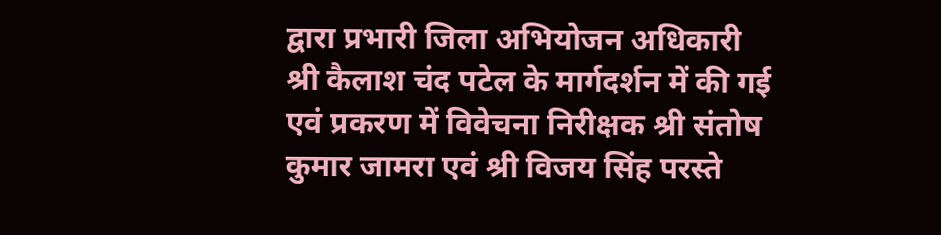द्वारा प्रभारी जिला अभियोजन अधिकारी श्री कैलाश चंद पटेल के मार्गदर्शन में की गई एवं प्रकरण में विवेचना निरीक्षक श्री संतोष कुमार जामरा एवं श्री विजय सिंह परस्ते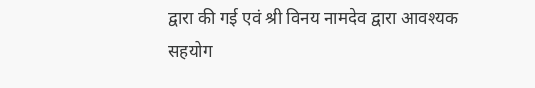द्वारा की गई एवं श्री विनय नामदेव द्वारा आवश्यक सहयोग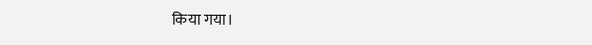किया गया।